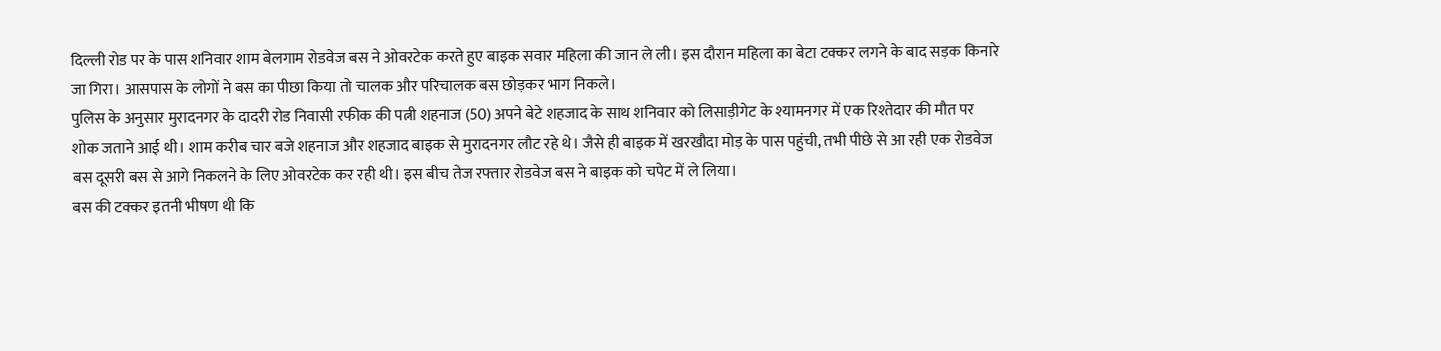दिल्ली रोड पर के पास शनिवार शाम बेलगाम रोडवेज बस ने ओवरटेक करते हुए बाइक सवार महिला की जान ले ली। इस दौरान महिला का बेटा टक्कर लगने के बाद सड़क किनारे जा गिरा। आसपास के लोगों ने बस का पीछा किया तो चालक और परिचालक बस छोड़कर भाग निकले।
पुलिस के अनुसार मुरादनगर के दादरी रोड निवासी रफीक की पत्नी शहनाज (50) अपने बेटे शहजाद के साथ शनिवार को लिसाड़ीगेट के श्यामनगर में एक रिश्तेदार की मौत पर शोक जताने आई थी। शाम करीब चार बजे शहनाज और शहजाद बाइक से मुरादनगर लौट रहे थे। जैसे ही बाइक में खरखौदा मोड़ के पास पहुंची, तभी पीछे से आ रही एक रोडवेज बस दूसरी बस से आगे निकलने के लिए ओवरटेक कर रही थी। इस बीच तेज रफ्तार रोडवेज बस ने बाइक को चपेट में ले लिया।
बस की टक्कर इतनी भीषण थी कि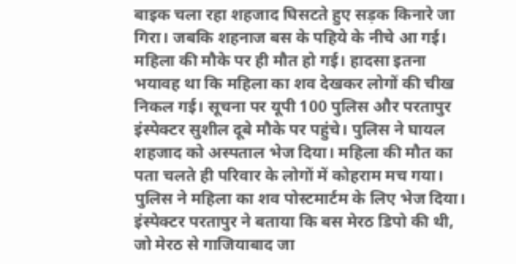बाइक चला रहा शहजाद घिसटते हुए सड़क किनारे जा गिरा। जबकि शहनाज बस के पहिये के नीचे आ गई। महिला की मौके पर ही मौत हो गई। हादसा इतना भयावह था कि महिला का शव देखकर लोगों की चीख निकल गई। सूचना पर यूपी 100 पुलिस और परतापुर इंस्पेक्टर सुशील दूबे मौके पर पहुंचे। पुलिस ने घायल शहजाद को अस्पताल भेज दिया। महिला की मौत का पता चलते ही परिवार के लोगों में कोहराम मच गया। पुलिस ने महिला का शव पोस्टमार्टम के लिए भेज दिया। इंस्पेक्टर परतापुर ने बताया कि बस मेरठ डिपो की थी, जो मेरठ से गाजियाबाद जा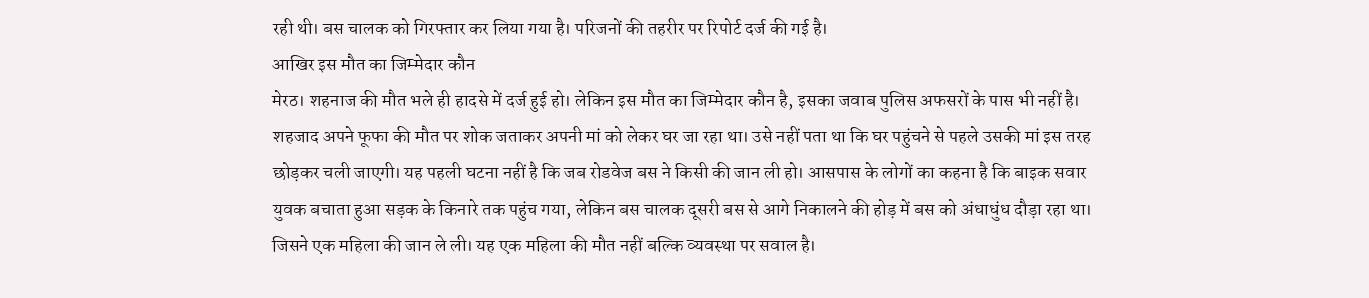रही थी। बस चालक को गिरफ्तार कर लिया गया है। परिजनों की तहरीर पर रिपोर्ट दर्ज की गई है।
आखिर इस मौत का जिम्मेदार कौन
मेरठ। शहनाज की मौत भले ही हादसे में दर्ज हुई हो। लेकिन इस मौत का जिम्मेदार कौन है, इसका जवाब पुलिस अफसरों के पास भी नहीं है। शहजाद अपने फूफा की मौत पर शोक जताकर अपनी मां को लेकर घर जा रहा था। उसे नहीं पता था कि घर पहुंचने से पहले उसकी मां इस तरह छोड़कर चली जाएगी। यह पहली घटना नहीं है कि जब रोडवेज बस ने किसी की जान ली हो। आसपास के लोगों का कहना है कि बाइक सवार युवक बचाता हुआ सड़क के किनारे तक पहुंच गया, लेकिन बस चालक दूसरी बस से आगे निकालने की होड़ में बस को अंधाधुंध दौड़ा रहा था। जिसने एक महिला की जान ले ली। यह एक महिला की मौत नहीं बल्कि व्यवस्था पर सवाल है।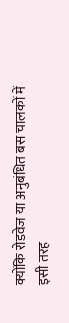क्योंकि रोडवेज या अनुबंधित बस चालकों में इसी तरह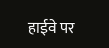हाईवे पर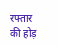रफ्तार की होड़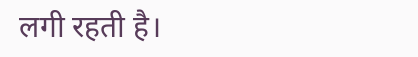लगी रहती है।